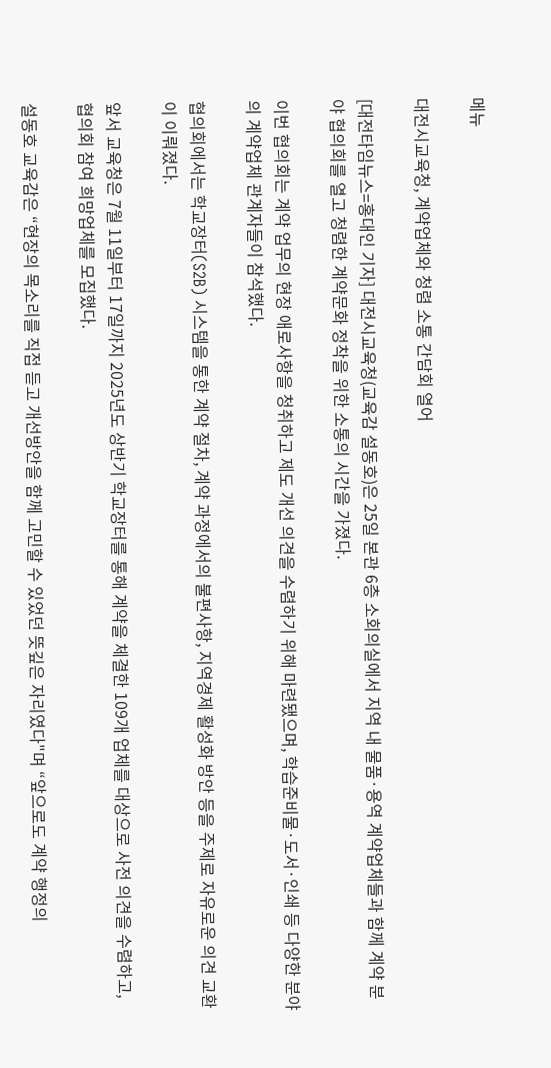메뉴

대전시교육청, 계약업체와 청렴 소통 간담회 열어

[대전타임뉴스=홍대인 기자] 대전시교육청(교육감 설동호)은 25일 본관 6층 소회의실에서 지역 내 물품·용역 계약업체들과 함께 계약 분야 협의회를 열고 청렴한 계약문화 정착을 위한 소통의 시간을 가졌다.

이번 협의회는 계약 업무의 현장 애로사항을 청취하고 제도 개선 의견을 수렴하기 위해 마련됐으며, 학습준비물·도서·인쇄 등 다양한 분야의 계약업체 관계자들이 참석했다.

협의회에서는 학교장터(S2B) 시스템을 통한 계약 절차, 계약 과정에서의 불편사항, 지역경제 활성화 방안 등을 주제로 자유로운 의견 교환이 이뤄졌다.

앞서 교육청은 7월 11일부터 17일까지 2025년도 상반기 학교장터를 통해 계약을 체결한 109개 업체를 대상으로 사전 의견을 수렴하고, 협의회 참여 희망업체를 모집했다.

설동호 교육감은 “현장의 목소리를 직접 듣고 개선방안을 함께 고민할 수 있었던 뜻깊은 자리였다"며 “앞으로도 계약 행정의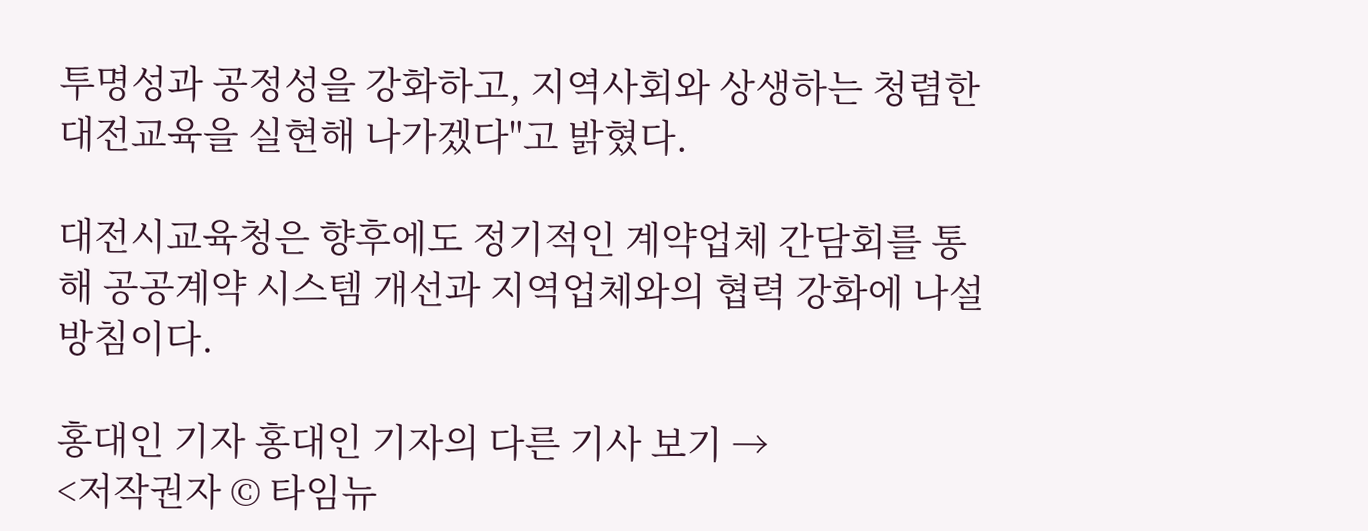투명성과 공정성을 강화하고, 지역사회와 상생하는 청렴한 대전교육을 실현해 나가겠다"고 밝혔다.

대전시교육청은 향후에도 정기적인 계약업체 간담회를 통해 공공계약 시스템 개선과 지역업체와의 협력 강화에 나설 방침이다.

홍대인 기자 홍대인 기자의 다른 기사 보기 →
<저작권자 © 타임뉴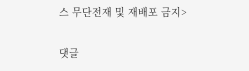스 무단전재 및 재배포 금지>

댓글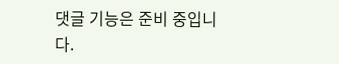댓글 기능은 준비 중입니다.